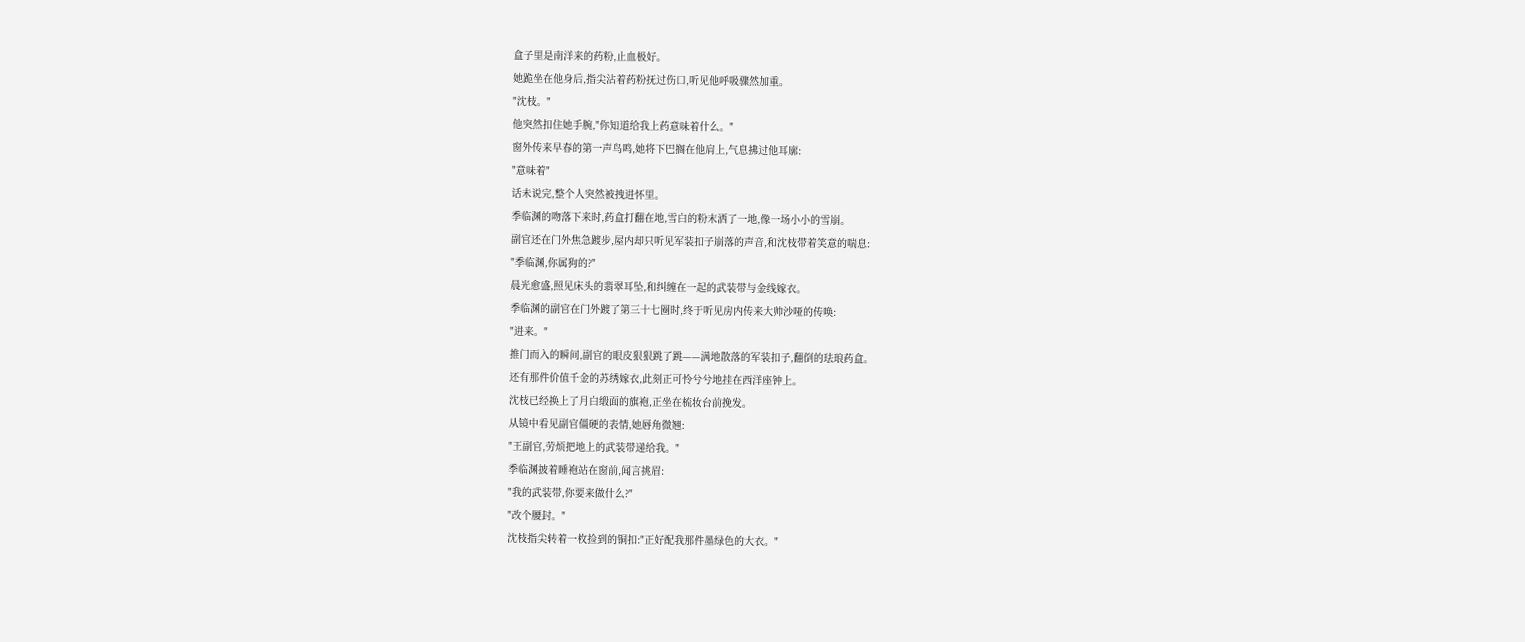盒子里是南洋来的药粉,止血极好。
她跪坐在他身后,指尖沾着药粉抚过伤口,听见他呼吸骤然加重。
"沈枝。"
他突然扣住她手腕,"你知道给我上药意味着什么。"
窗外传来早春的第一声鸟鸣,她将下巴搁在他肩上,气息拂过他耳廓:
"意味着"
话未说完,整个人突然被拽进怀里。
季临渊的吻落下来时,药盒打翻在地,雪白的粉末洒了一地,像一场小小的雪崩。
副官还在门外焦急踱步,屋内却只听见军装扣子崩落的声音,和沈枝带着笑意的喘息:
"季临渊,你属狗的?"
晨光愈盛,照见床头的翡翠耳坠,和纠缠在一起的武装带与金线嫁衣。
季临渊的副官在门外踱了第三十七圈时,终于听见房内传来大帅沙哑的传唤:
"进来。"
推门而入的瞬间,副官的眼皮狠狠跳了跳——满地散落的军装扣子,翻倒的珐琅药盒。
还有那件价值千金的苏绣嫁衣,此刻正可怜兮兮地挂在西洋座钟上。
沈枝已经换上了月白缎面的旗袍,正坐在梳妆台前挽发。
从镜中看见副官僵硬的表情,她唇角微翘:
"王副官,劳烦把地上的武装带递给我。"
季临渊披着睡袍站在窗前,闻言挑眉:
"我的武装带,你要来做什么?"
"改个腰封。"
沈枝指尖转着一枚捡到的铜扣:"正好配我那件墨绿色的大衣。"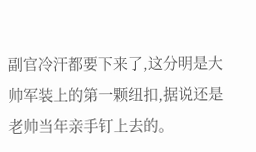副官冷汗都要下来了,这分明是大帅军装上的第一颗纽扣,据说还是老帅当年亲手钉上去的。